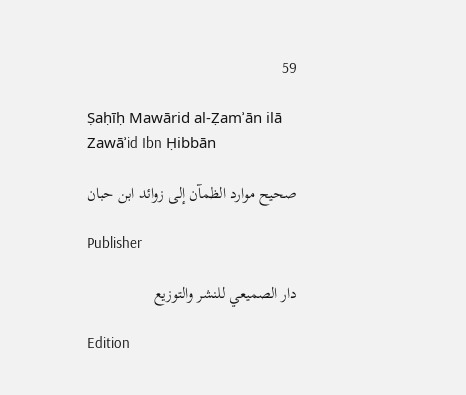59

Ṣaḥīḥ Mawārid al-Ẓamʾān ilā Zawāʾid Ibn Ḥibbān

صحيح موارد الظمآن إلى زوائد ابن حبان

Publisher

دار الصميعي للنشر والتوزيع

Edition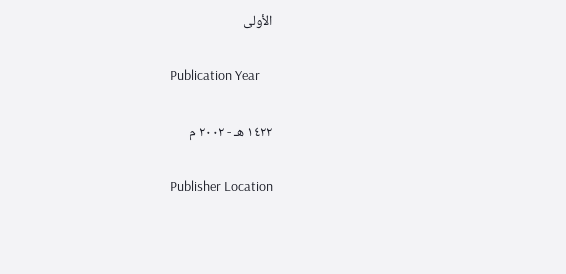الأولى

Publication Year

١٤٢٢ هـ - ٢٠٠٢ م

Publisher Location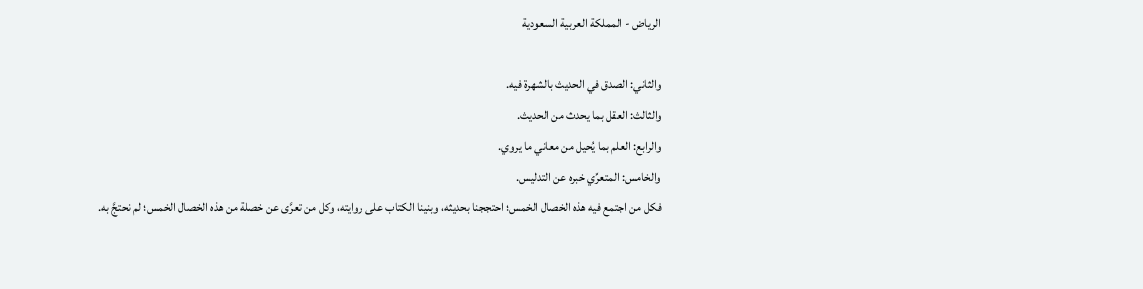الرياض - المملكة العربية السعودية

والثاني: الصدق في الحديث بالشهرة فيه.
والثالث: العقل بما يحدث من الحديث.
والرابع: العلم بما يُحيل من معاني ما يروي.
والخامس: المتعرِّي خبره عن التدليس.
فكل من اجتمع فيه هذه الخصال الخمس؛ احتججنا بحديثه، وبنينا الكتاب على روايته، وكل من تعرَّى عن خصلة من هذه الخصال الخمس؛ لم نحتجَّ به.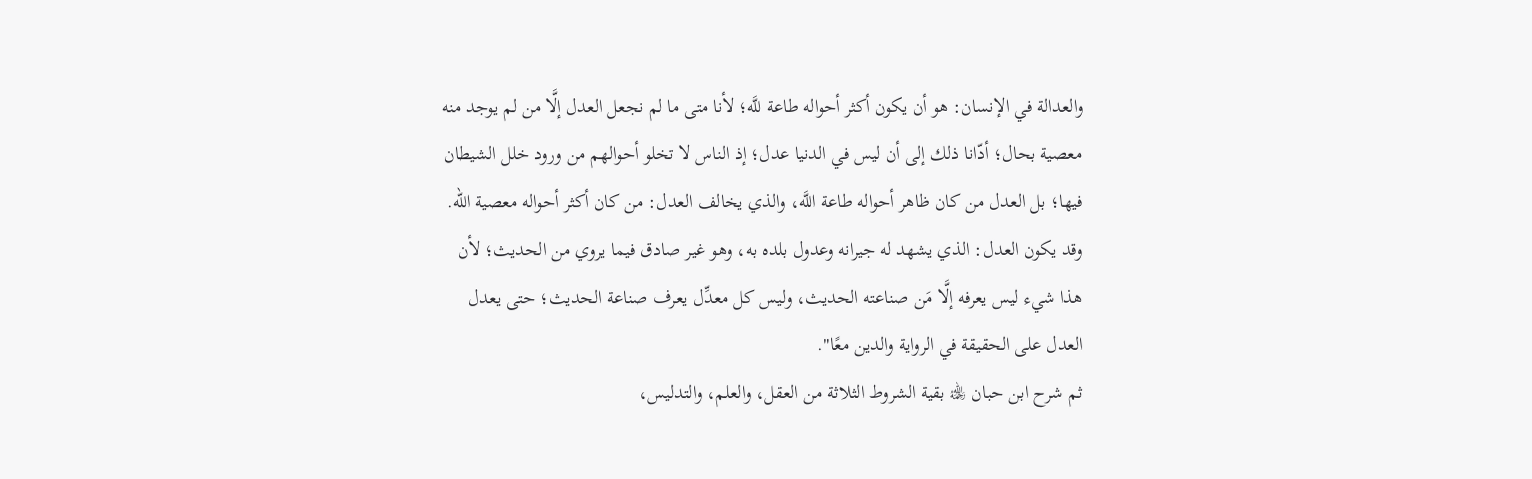والعدالة في الإنسان: هو أن يكون أكثر أحواله طاعة للَّه؛ لأنا متى ما لم نجعل العدل إلَّا من لم يوجد منه معصية بحال؛ أدّانا ذلك إلى أن ليس في الدنيا عدل؛ إذ الناس لا تخلو أحوالهم من ورود خلل الشيطان فيها؛ بل العدل من كان ظاهر أحواله طاعة اللَّه، والذي يخالف العدل: من كان أكثر أحواله معصية الله.
وقد يكون العدل: الذي يشهد له جيرانه وعدول بلده به، وهو غير صادق فيما يروي من الحديث؛ لأن هذا شيء ليس يعرفه إلَّا مَن صناعته الحديث، وليس كل معدِّل يعرف صناعة الحديث؛ حتى يعدل العدل على الحقيقة في الرواية والدين معًا".
ثم شرح ابن حبان ﵀ بقية الشروط الثلاثة من العقل، والعلم، والتدليس،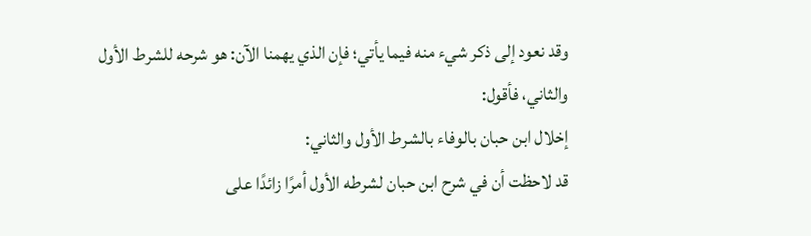وقد نعود إلى ذكر شيء منه فيما يأتي؛ فإن الذي يهمنا الآن: هو شرحه للشرط الأول والثاني، فأقول:
إخلال ابن حبان بالوفاء بالشرط الأول والثاني:
قد لاحظت أن في شرح ابن حبان لشرطه الأول أمرًا زائدًا على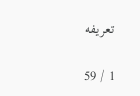تعريفه

1 / 59